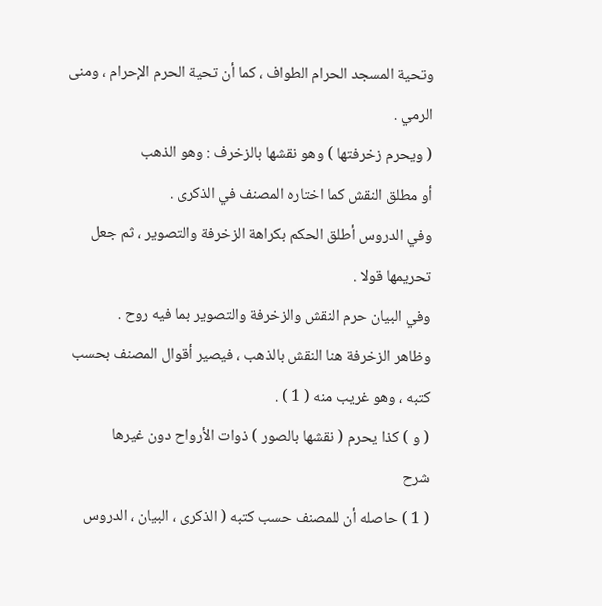وتحية المسجد الحرام الطواف ، كما أن تحية الحرم الإحرام ، ومنى
الرمي .
( ويحرم زخرفتها ) وهو نقشها بالزخرف : وهو الذهب
أو مطلق النقش كما اختاره المصنف في الذكرى .
وفي الدروس أطلق الحكم بكراهة الزخرفة والتصوير ، ثم جعل
تحريمها قولا .
وفي البيان حرم النقش والزخرفة والتصوير بما فيه روح .
وظاهر الزخرفة هنا النقش بالذهب ، فيصير أقوال المصنف بحسب
كتبه ، وهو غريب منه ( 1 ) .
( و ) كذا يحرم ( نقشها بالصور ) ذوات الأرواح دون غيرها
شرح
( 1 ) حاصله أن للمصنف حسب كتبه ( الذكرى ، البيان ، الدروس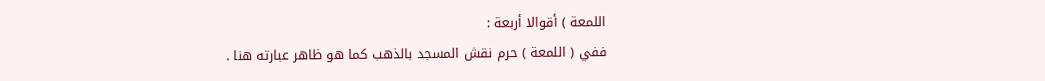اللمعة ) أقوالا أربعة :
ففي ( اللمعة ) حرم نقش المسجد بالذهب كما هو ظاهر عبارته هنا .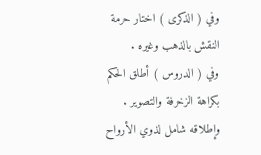وفي ( الذكرى ) اختار حرمة النقش بالذهب وغيره .
وفي ( الدروس ) أطلق الحكم بكراهة الزخرفة والتصوير .
وإطلاقه شامل لذوي الأرواح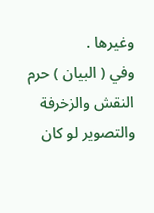وغيرها .
وفي ( البيان ) حرم النقش والزخرفة والتصوير لو كان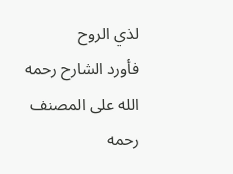لذي الروح
فأورد الشارح رحمه الله على المصنف رحمه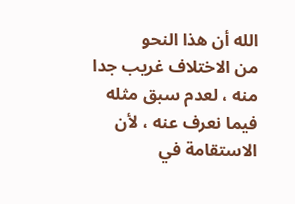الله أن هذا النحو
من الاختلاف غريب جدا منه ، لعدم سبق مثله فيما نعرف عنه ، لأن
الاستقامة في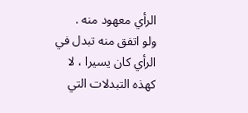الرأي معهود منه .
ولو اتفق منه تبدل في الرأي كان يسيرا ، لا كهذه التبدلات التي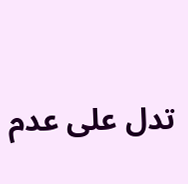تدل على عدم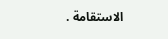الاستقامة .